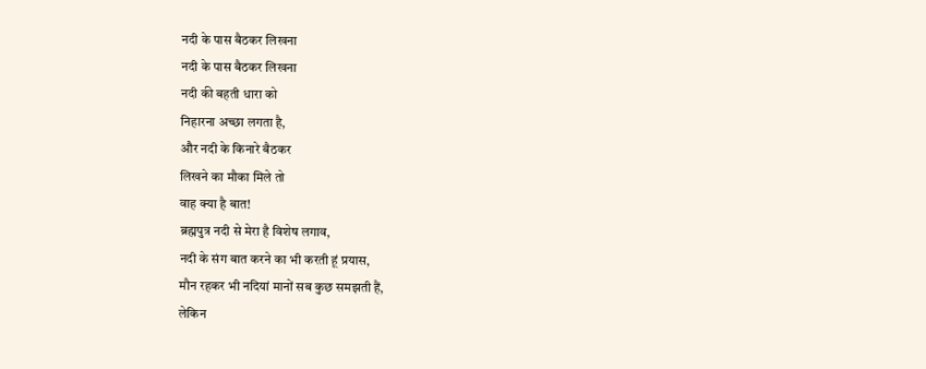नदी के पास बैठकर लिखना
नदी के पास बैठकर लिखना
नदी की बहती धारा को
निहारना अच्छा लगता है,
और नदी के किनारे बैठकर
लिखने का मौका मिले तो
वाह क्या है बात!
ब्रह्मपुत्र नदी से मेरा है विशेष लगाव,
नदी के संग बात करने का भी करती हूं प्रयास,
मौन रहकर भी नदियां मानों सब कुछ समझती हैं,
लेकिन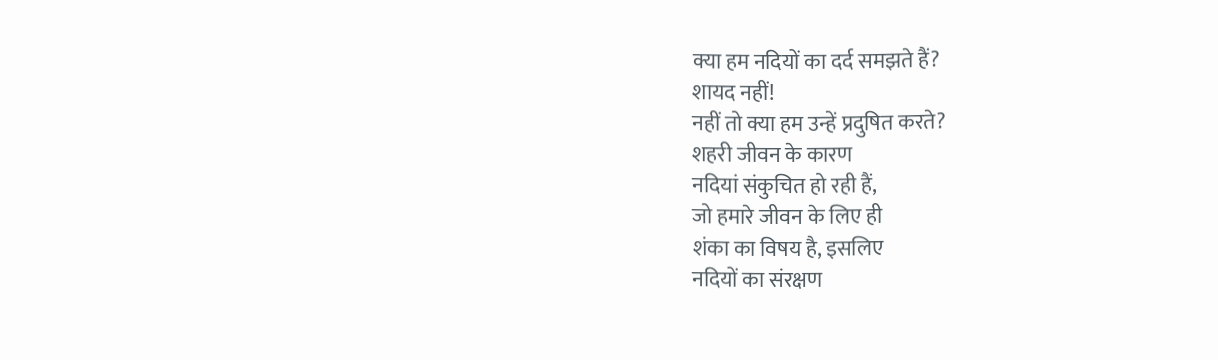क्या हम नदियों का दर्द समझते हैं?
शायद नहीं!
नहीं तो क्या हम उन्हें प्रदुषित करते?
शहरी जीवन के कारण
नदियां संकुचित हो रही हैं,
जो हमारे जीवन के लिए ही
शंका का विषय है, इसलिए
नदियों का संरक्षण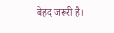बेहद जरूरी है।